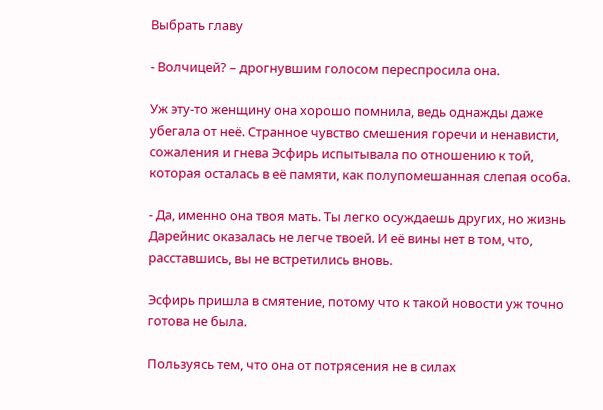Выбрать главу

- Волчицей? – дрогнувшим голосом переспросила она.

Уж эту-то женщину она хорошо помнила, ведь однажды даже убегала от неё. Странное чувство смешения горечи и ненависти, сожаления и гнева Эсфирь испытывала по отношению к той, которая осталась в её памяти, как полупомешанная слепая особа.

- Да, именно она твоя мать. Ты легко осуждаешь других, но жизнь Дарейнис оказалась не легче твоей. И её вины нет в том, что, расставшись, вы не встретились вновь.

Эсфирь пришла в смятение, потому что к такой новости уж точно готова не была.

Пользуясь тем, что она от потрясения не в силах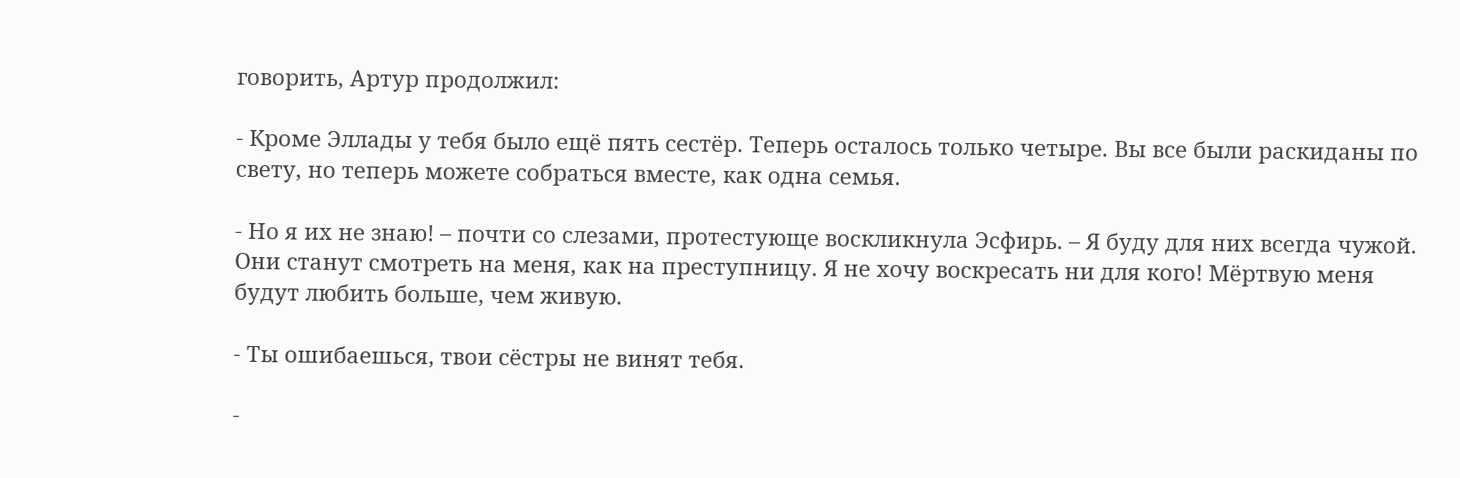говорить, Артур продолжил:

- Кроме Эллады у тебя было ещё пять сестёр. Теперь осталось только четыре. Вы все были раскиданы по свету, но теперь можете собраться вместе, как одна семья.

- Но я их не знаю! – почти со слезами, протестующе воскликнула Эсфирь. – Я буду для них всегда чужой. Они станут смотреть на меня, как на преступницу. Я не хочу воскресать ни для кого! Мёртвую меня будут любить больше, чем живую.

- Ты ошибаешься, твои сёстры не винят тебя.

-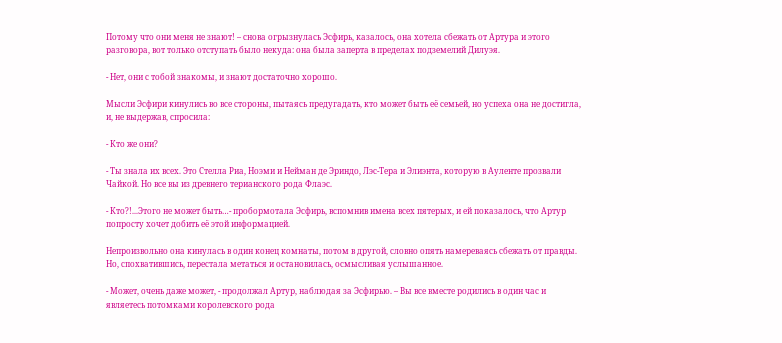Потому что они меня не знают! – снова огрызнулась Эсфирь, казалось, она хотела сбежать от Артура и этого разговора, вот только отступать было некуда: она была заперта в пределах подземелий Дилуэя.

- Нет, они с тобой знакомы, и знают достаточно хорошо.

Мысли Эсфири кинулись во все стороны, пытаясь предугадать, кто может быть её семьей, но успеха она не достигла, и, не выдержав, спросила:

- Кто же они?

- Ты знала их всех. Это Стелла Риа, Ноэми и Нейман де Эриндо, Лэс-Тера и Элиэнта, которую в Ауленте прозвали Чайкой. Но все вы из древнего терианского рода Флаэс.

- Кто?!...Этого не может быть…- пробормотала Эсфирь, вспомнив имена всех пятерых, и ей показалось, что Артур попросту хочет добить её этой информацией.

Непроизвольно она кинулась в один конец комнаты, потом в другой, словно опять намереваясь сбежать от правды. Но, спохватившись, перестала метаться и остановилась, осмысливая услышанное.

- Может, очень даже может, - продолжал Артур, наблюдая за Эсфирью. – Вы все вместе родились в один час и являетесь потомками королевского рода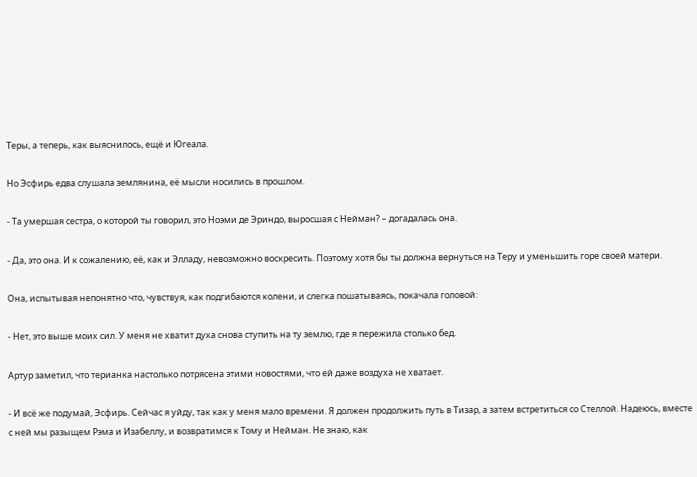Теры, а теперь, как выяснилось, ещё и Югеала.

Но Эсфирь едва слушала землянина, её мысли носились в прошлом.

- Та умершая сестра, о которой ты говорил, это Ноэми де Эриндо, выросшая с Нейман? – догадалась она.

- Да, это она. И к сожалению, её, как и Элладу, невозможно воскресить. Поэтому хотя бы ты должна вернуться на Теру и уменьшить горе своей матери.

Она, испытывая непонятно что, чувствуя, как подгибаются колени, и слегка пошатываясь, покачала головой:

- Нет, это выше моих сил. У меня не хватит духа снова ступить на ту землю, где я пережила столько бед.

Артур заметил, что терианка настолько потрясена этими новостями, что ей даже воздуха не хватает.

- И всё же подумай, Эсфирь. Сейчас я уйду, так как у меня мало времени. Я должен продолжить путь в Тизар, а затем встретиться со Стеллой. Надеюсь, вместе с ней мы разыщем Рэма и Изабеллу, и возвратимся к Тому и Нейман. Не знаю, как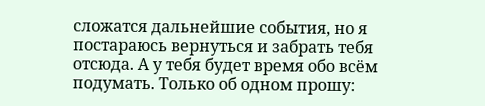сложатся дальнейшие события, но я постараюсь вернуться и забрать тебя отсюда. А у тебя будет время обо всём подумать. Только об одном прошу: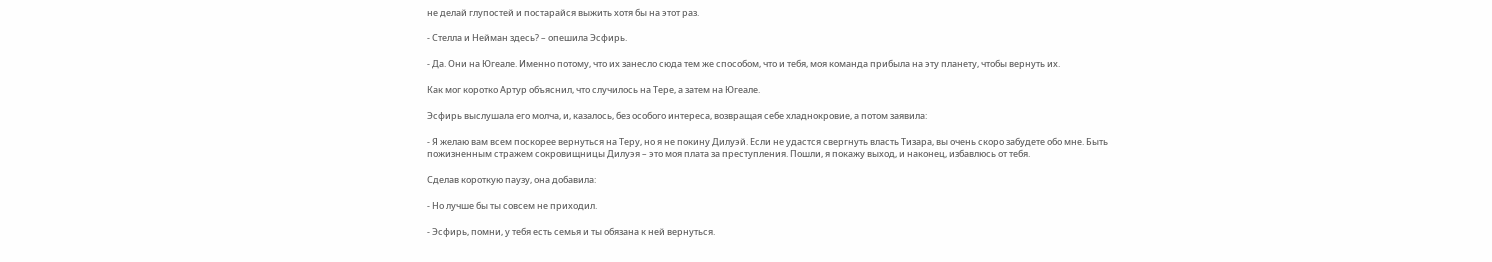не делай глупостей и постарайся выжить хотя бы на этот раз.

- Стелла и Нейман здесь? – опешила Эсфирь.

- Да. Они на Югеале. Именно потому, что их занесло сюда тем же способом, что и тебя, моя команда прибыла на эту планету, чтобы вернуть их.

Как мог коротко Артур объяснил, что случилось на Тере, а затем на Югеале.

Эсфирь выслушала его молча, и, казалось, без особого интереса, возвращая себе хладнокровие, а потом заявила:

- Я желаю вам всем поскорее вернуться на Теру, но я не покину Дилуэй. Если не удастся свергнуть власть Тизара, вы очень скоро забудете обо мне. Быть пожизненным стражем сокровищницы Дилуэя – это моя плата за преступления. Пошли, я покажу выход, и наконец, избавлюсь от тебя.

Сделав короткую паузу, она добавила:

- Но лучше бы ты совсем не приходил.

- Эсфирь, помни, у тебя есть семья и ты обязана к ней вернуться.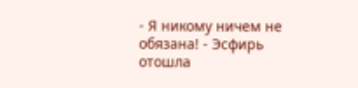- Я никому ничем не обязана! - Эсфирь отошла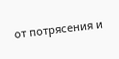от потрясения и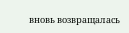вновь возвращалась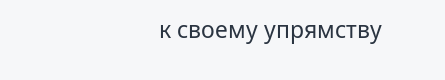к своему упрямству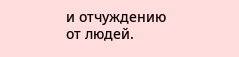и отчуждению от людей.